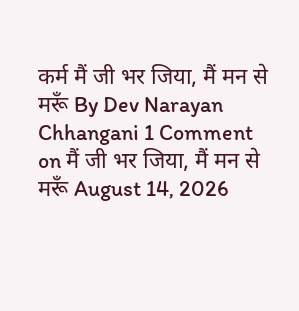कर्म मैं जी भर जिया, मैं मन से मरूँ By Dev Narayan Chhangani 1 Comment on मैं जी भर जिया, मैं मन से मरूँ August 14, 2026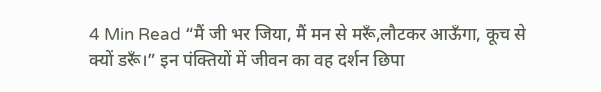4 Min Read “मैं जी भर जिया, मैं मन से मरूँ,लौटकर आऊँगा, कूच से क्यों डरूँ।” इन पंक्तियों में जीवन का वह दर्शन छिपा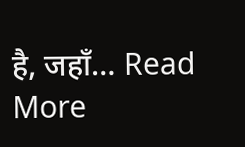है, जहाँ… Read More